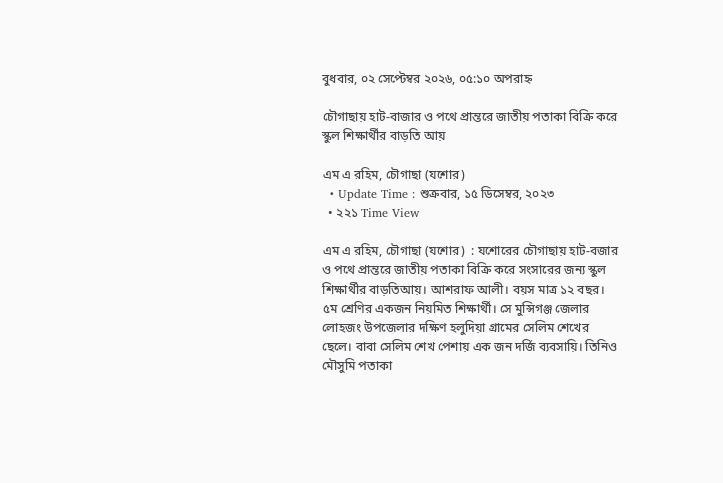বুধবার, ০২ সেপ্টেম্বর ২০২৬, ০৫:১০ অপরাহ্ন

চৌগাছায় হাট-বাজার ও পথে প্রান্তরে জাতীয় পতাকা বিক্রি করে স্কুল শিক্ষার্থীর বাড়তি আয়

এম এ রহিম, চৌগাছা (যশোর)
  • Update Time : শুক্রবার, ১৫ ডিসেম্বর, ২০২৩
  • ২২১ Time View

এম এ রহিম, চৌগাছা (যশোর)  : যশোরের চৌগাছায় হাট-বজার ও পথে প্রান্তরে জাতীয় পতাকা বিক্রি করে সংসারের জন্য স্কুল শিক্ষার্থীর বাড়তিআয়। আশরাফ আলী। বয়স মাত্র ১২ বছর। ৫ম শ্রেণির একজন নিয়মিত শিক্ষার্থী। সে মুন্সিগঞ্জ জেলার লোহজং উপজেলার দক্ষিণ হলুদিয়া গ্রামের সেলিম শেখের ছেলে। বাবা সেলিম শেখ পেশায় এক জন দর্জি ব্যবসায়ি। তিনিও মৌসুমি পতাকা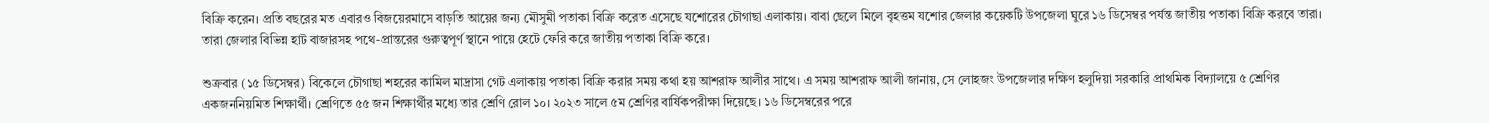বিক্রি করেন। প্রতি বছরের মত এবারও বিজয়েরমাসে বাড়তি আয়ের জন্য মৌসুমী পতাকা বিক্রি করেত এসেছে যশোরের চৌগাছা এলাকায়। বাবা ছেলে মিলে বৃহত্তম যশোর জেলার কয়েকটি উপজেলা ঘুরে ১৬ ডিসেম্বর পর্যন্ত জাতীয় পতাকা বিক্রি করবে তারা। তারা জেলার বিভিন্ন হাট বাজারসহ পথে-প্রান্তরের গুরুত্বপূর্ণ স্থানে পায়ে হেটে ফেরি করে জাতীয় পতাকা বিক্রি করে।

শুক্রবার (১৫ ডিসেম্বর) বিকেলে চৌগাছা শহরের কামিল মাদ্রাসা গেট এলাকায় পতাকা বিক্রি করার সময় কথা হয় আশরাফ আলীর সাথে। এ সময় আশরাফ আলী জানায়, সে লোহজং উপজেলার দক্ষিণ হলুদিয়া সরকারি প্রাথমিক বিদ্যালয়ে ৫ শ্রেণির একজননিয়মিত শিক্ষার্থী। শ্রেণিতে ৫৫ জন শিক্ষার্থীর মধ্যে তার শ্রেণি রোল ১০। ২০২৩ সালে ৫ম শ্রেণির বার্ষিকপরীক্ষা দিয়েছে। ১৬ ডিসেম্বরের পরে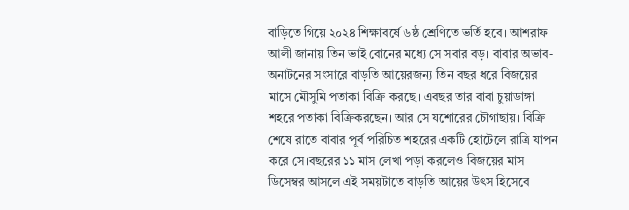বাড়িতে গিয়ে ২০২৪ শিক্ষাবর্ষে ৬ষ্ঠ শ্রেণিতে ভর্তি হবে। আশরাফ আলী জানায় তিন ভাই বোনের মধ্যে সে সবার বড়। বাবার অভাব-অনাটনের সংসারে বাড়তি আয়েরজন্য তিন বছর ধরে বিজয়ের মাসে মৌসুমি পতাকা বিক্রি করছে। এবছর তার বাবা চুয়াডাঙ্গা শহরে পতাকা বিক্রিকরছেন। আর সে যশোরের চৌগাছায়। বিক্রি শেষে রাতে বাবার পূর্ব পরিচিত শহরের একটি হোটেলে রাত্রি যাপন করে সে।বছরের ১১ মাস লেখা পড়া করলেও বিজয়ের মাস ডিসেম্বর আসলে এই সময়টাতে বাড়তি আয়ের উৎস হিসেবে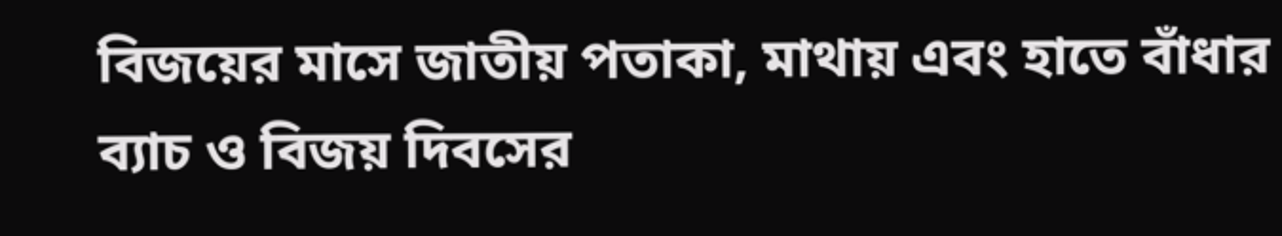বিজয়ের মাসে জাতীয় পতাকা, মাথায় এবং হাতে বাঁধার ব্যাচ ও বিজয় দিবসের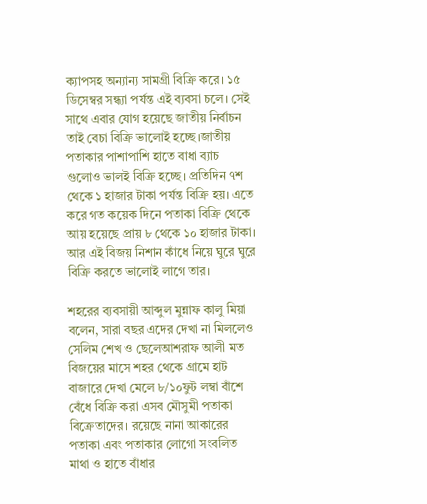ক্যাপসহ অন্যান্য সামগ্রী বিক্রি করে। ১৫ ডিসেম্বর সন্ধ্যা পর্যন্ত এই ব্যবসা চলে। সেই সাথে এবার যোগ হয়েছে জাতীয় নির্বাচন তাই বেচা বিক্রি ভালোই হচ্ছে।জাতীয় পতাকার পাশাপাশি হাতে বাধা ব্যাচ গুলোও ভালই বিক্রি হচ্ছে। প্রতিদিন ৭শ থেকে ১ হাজার টাকা পর্যন্ত বিক্রি হয়। এতে করে গত কয়েক দিনে পতাকা বিক্রি থেকে আয় হয়েছে প্রায় ৮ থেকে ১০ হাজার টাকা। আর এই বিজয় নিশান কাঁধে নিয়ে ঘুরে ঘুরে বিক্রি করতে ভালোই লাগে তার।

শহরের ব্যবসায়ী আব্দুল মুন্নাফ কালু মিয়া বলেন, সারা বছর এদের দেখা না মিললেও সেলিম শেখ ও ছেলেআশরাফ আলী মত বিজয়ের মাসে শহর থেকে গ্রামে হাট বাজারে দেখা মেলে ৮/১০ফুট লম্বা বাঁশে বেঁধে বিক্রি করা এসব মৌসুমী পতাকা বিক্রেতাদের। রয়েছে নানা আকারের পতাকা এবং পতাকার লোগো সংবলিত মাথা ও হাতে বাঁধার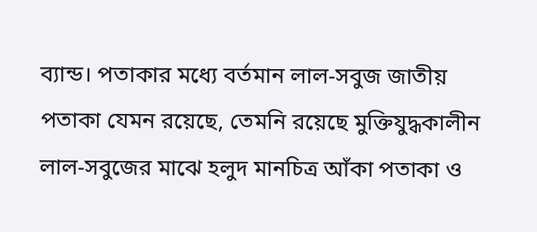ব্যান্ড। পতাকার মধ্যে বর্তমান লাল-সবুজ জাতীয় পতাকা যেমন রয়েছে, তেমনি রয়েছে মুক্তিযুদ্ধকালীন লাল-সবুজের মাঝে হলুদ মানচিত্র আঁকা পতাকা ও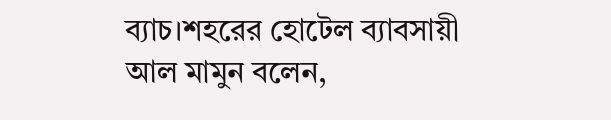ব্যাচ।শহরের হোটেল ব্যাবসায়ী আল মামুন বলেন,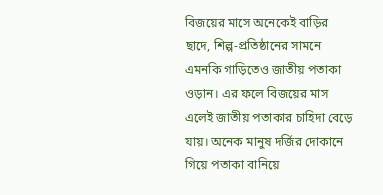বিজয়ের মাসে অনেকেই বাড়ির ছাদে, শিল্প-প্রতিষ্ঠানের সামনে এমনকি গাড়িতেও জাতীয় পতাকা ওড়ান। এর ফলে বিজয়ের মাস এলেই জাতীয় পতাকার চাহিদা বেড়ে যায়। অনেক মানুষ দর্জির দোকানে গিয়ে পতাকা বানিয়ে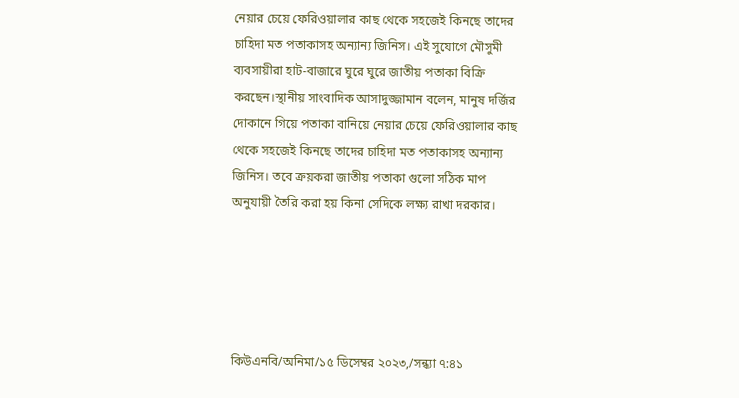নেয়ার চেয়ে ফেরিওয়ালার কাছ থেকে সহজেই কিনছে তাদের চাহিদা মত পতাকাসহ অন্যান্য জিনিস। এই সুযোগে মৌসুমী ব্যবসায়ীরা হাট-বাজারে ঘুরে ঘুরে জাতীয় পতাকা বিক্রি করছেন।স্থানীয় সাংবাদিক আসাদুজ্জামান বলেন, মানুষ দর্জির দোকানে গিয়ে পতাকা বানিয়ে নেয়ার চেয়ে ফেরিওয়ালার কাছ থেকে সহজেই কিনছে তাদের চাহিদা মত পতাকাসহ অন্যান্য জিনিস। তবে ক্রয়করা জাতীয় পতাকা গুলো সঠিক মাপ অনুযায়ী তৈরি করা হয় কিনা সেদিকে লক্ষ্য রাখা দরকার।





কিউএনবি/অনিমা/১৫ ডিসেম্বর ২০২৩,/সন্ধ্যা ৭:৪১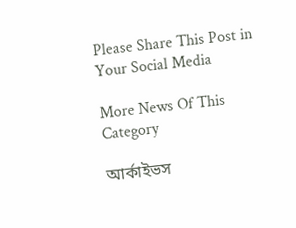Please Share This Post in Your Social Media

More News Of This Category

আর্কাইভস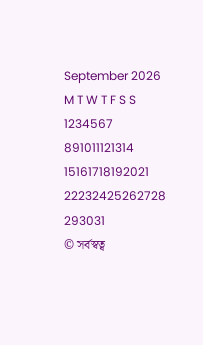September 2026
M T W T F S S
1234567
891011121314
15161718192021
22232425262728
293031
© সর্বস্বত্ব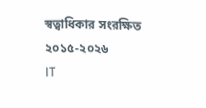স্বত্বাধিকার সংরক্ষিত ২০১৫-২০২৬
IT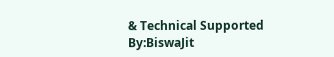& Technical Supported By:BiswaJit